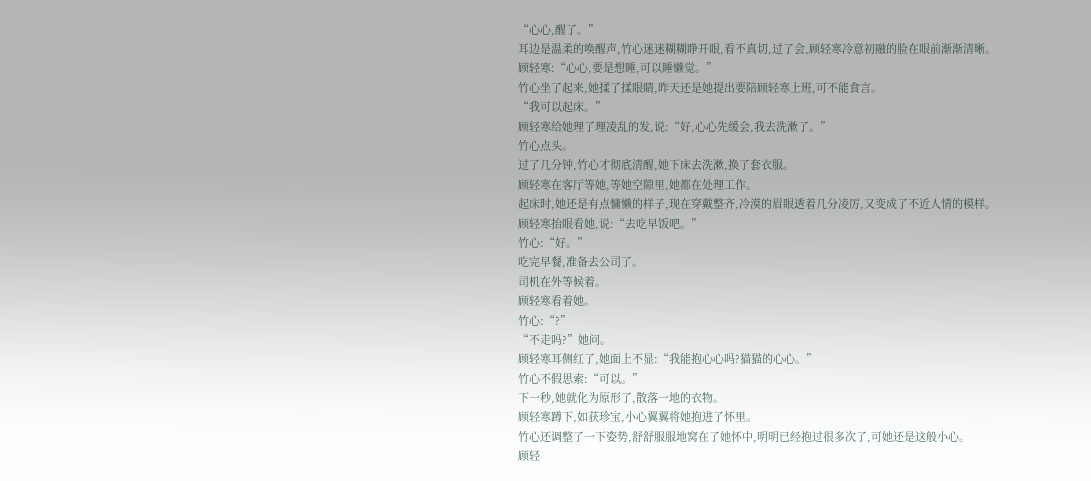“心心,醒了。”
耳边是温柔的唤醒声,竹心迷迷糊糊睁开眼,看不真切,过了会,顾轻寒冷意初融的脸在眼前渐渐清晰。
顾轻寒:“心心,要是想睡,可以睡懒觉。”
竹心坐了起来,她揉了揉眼睛,昨天还是她提出要陪顾轻寒上班,可不能食言。
“我可以起床。”
顾轻寒给她理了理凌乱的发,说:“好,心心先缓会,我去洗漱了。”
竹心点头。
过了几分钟,竹心才彻底清醒,她下床去洗漱,换了套衣服。
顾轻寒在客厅等她,等她空隙里,她都在处理工作。
起床时,她还是有点慵懒的样子,现在穿戴整齐,冷漠的眉眼透着几分凌厉,又变成了不近人情的模样。
顾轻寒抬眼看她,说:“去吃早饭吧。”
竹心:“好。”
吃完早餐,准备去公司了。
司机在外等候着。
顾轻寒看着她。
竹心:“?”
“不走吗?”她问。
顾轻寒耳侧红了,她面上不显:“我能抱心心吗?猫猫的心心。”
竹心不假思索:“可以。”
下一秒,她就化为原形了,散落一地的衣物。
顾轻寒蹲下,如获珍宝,小心翼翼将她抱进了怀里。
竹心还调整了一下姿势,舒舒服服地窝在了她怀中,明明已经抱过很多次了,可她还是这般小心。
顾轻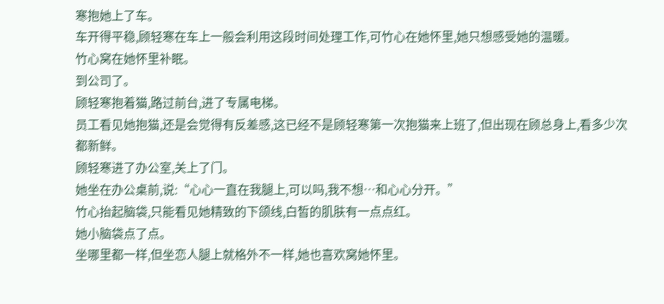寒抱她上了车。
车开得平稳,顾轻寒在车上一般会利用这段时间处理工作,可竹心在她怀里,她只想感受她的温暖。
竹心窝在她怀里补眠。
到公司了。
顾轻寒抱着猫,路过前台,进了专属电梯。
员工看见她抱猫,还是会觉得有反差感,这已经不是顾轻寒第一次抱猫来上班了,但出现在顾总身上,看多少次都新鲜。
顾轻寒进了办公室,关上了门。
她坐在办公桌前,说:“心心一直在我腿上,可以吗,我不想…和心心分开。”
竹心抬起脑袋,只能看见她精致的下颌线,白皙的肌肤有一点点红。
她小脑袋点了点。
坐哪里都一样,但坐恋人腿上就格外不一样,她也喜欢窝她怀里。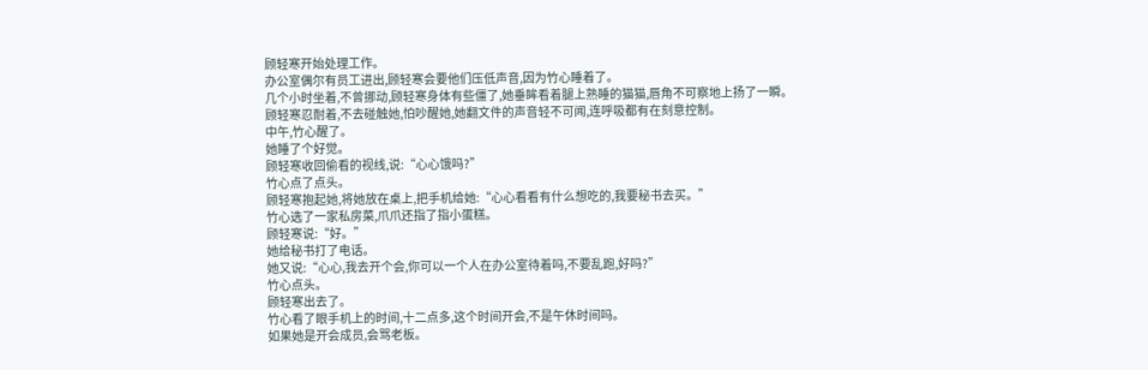顾轻寒开始处理工作。
办公室偶尔有员工进出,顾轻寒会要他们压低声音,因为竹心睡着了。
几个小时坐着,不曾挪动,顾轻寒身体有些僵了,她垂眸看着腿上熟睡的猫猫,唇角不可察地上扬了一瞬。
顾轻寒忍耐着,不去碰触她,怕吵醒她,她翻文件的声音轻不可闻,连呼吸都有在刻意控制。
中午,竹心醒了。
她睡了个好觉。
顾轻寒收回偷看的视线,说:“心心饿吗?”
竹心点了点头。
顾轻寒抱起她,将她放在桌上,把手机给她:“心心看看有什么想吃的,我要秘书去买。”
竹心选了一家私房菜,爪爪还指了指小蛋糕。
顾轻寒说:“好。”
她给秘书打了电话。
她又说:“心心,我去开个会,你可以一个人在办公室待着吗,不要乱跑,好吗?”
竹心点头。
顾轻寒出去了。
竹心看了眼手机上的时间,十二点多,这个时间开会,不是午休时间吗。
如果她是开会成员,会骂老板。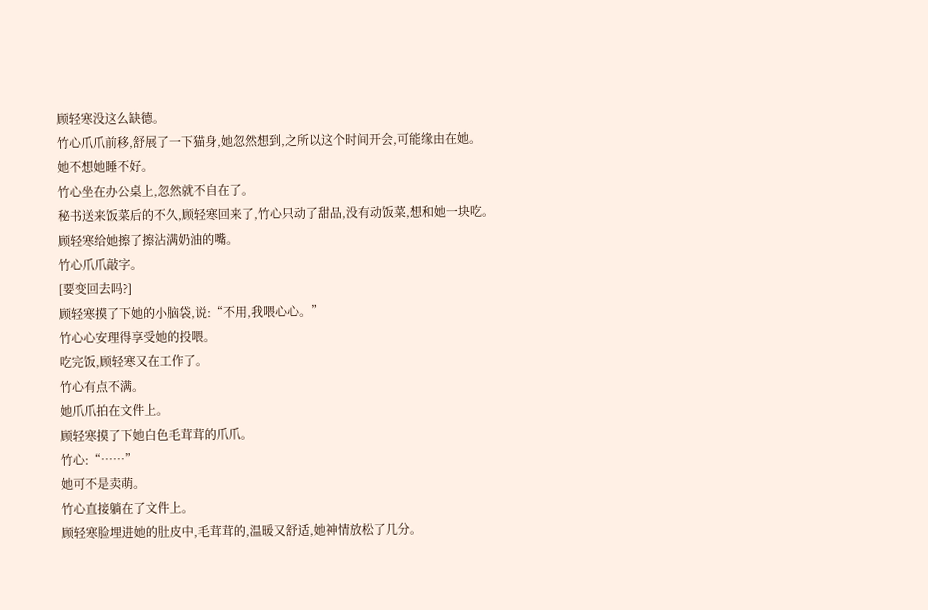顾轻寒没这么缺德。
竹心爪爪前移,舒展了一下猫身,她忽然想到,之所以这个时间开会,可能缘由在她。
她不想她睡不好。
竹心坐在办公桌上,忽然就不自在了。
秘书送来饭菜后的不久,顾轻寒回来了,竹心只动了甜品,没有动饭菜,想和她一块吃。
顾轻寒给她擦了擦沾满奶油的嘴。
竹心爪爪敲字。
[要变回去吗?]
顾轻寒摸了下她的小脑袋,说:“不用,我喂心心。”
竹心心安理得享受她的投喂。
吃完饭,顾轻寒又在工作了。
竹心有点不满。
她爪爪拍在文件上。
顾轻寒摸了下她白色毛茸茸的爪爪。
竹心:“……”
她可不是卖萌。
竹心直接躺在了文件上。
顾轻寒脸埋进她的肚皮中,毛茸茸的,温暖又舒适,她神情放松了几分。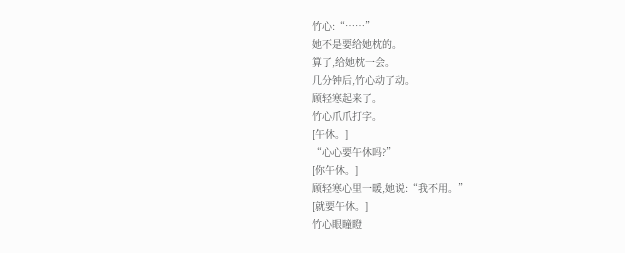竹心:“……”
她不是要给她枕的。
算了,给她枕一会。
几分钟后,竹心动了动。
顾轻寒起来了。
竹心爪爪打字。
[午休。]
“心心要午休吗?”
[你午休。]
顾轻寒心里一暖,她说:“我不用。”
[就要午休。]
竹心眼瞳瞪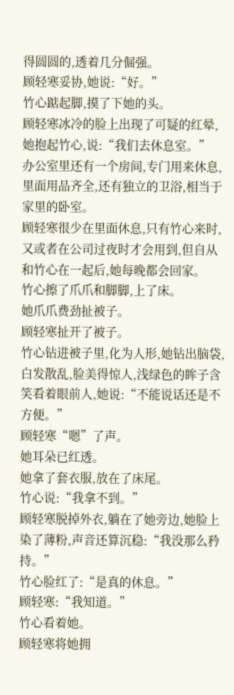得圆圆的,透着几分倔强。
顾轻寒妥协,她说:“好。”
竹心踮起脚,摸了下她的头。
顾轻寒冰冷的脸上出现了可疑的红晕,她抱起竹心,说:“我们去休息室。”
办公室里还有一个房间,专门用来休息,里面用品齐全,还有独立的卫浴,相当于家里的卧室。
顾轻寒很少在里面休息,只有竹心来时,又或者在公司过夜时才会用到,但自从和竹心在一起后,她每晚都会回家。
竹心擦了爪爪和脚脚,上了床。
她爪爪费劲扯被子。
顾轻寒扯开了被子。
竹心钻进被子里,化为人形,她钻出脑袋,白发散乱,脸美得惊人,浅绿色的眸子含笑看着眼前人,她说:“不能说话还是不方便。”
顾轻寒“嗯”了声。
她耳朵已红透。
她拿了套衣服,放在了床尾。
竹心说:“我拿不到。”
顾轻寒脱掉外衣,躺在了她旁边,她脸上染了薄粉,声音还算沉稳:“我没那么矜持。”
竹心脸红了:“是真的休息。”
顾轻寒:“我知道。”
竹心看着她。
顾轻寒将她拥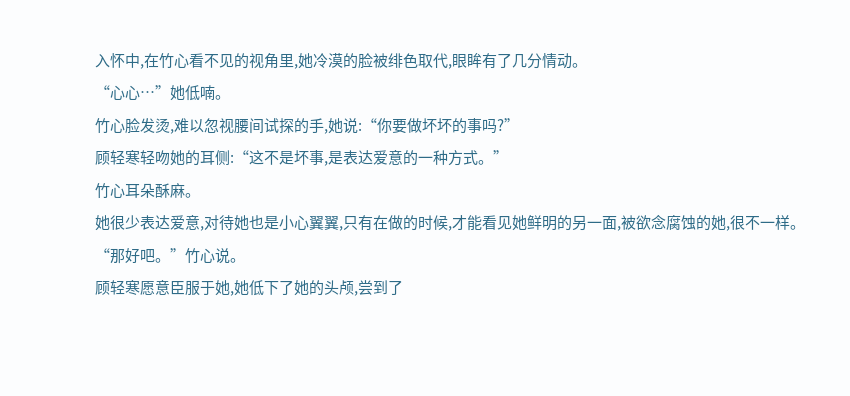入怀中,在竹心看不见的视角里,她冷漠的脸被绯色取代,眼眸有了几分情动。
“心心…”她低喃。
竹心脸发烫,难以忽视腰间试探的手,她说:“你要做坏坏的事吗?”
顾轻寒轻吻她的耳侧:“这不是坏事,是表达爱意的一种方式。”
竹心耳朵酥麻。
她很少表达爱意,对待她也是小心翼翼,只有在做的时候,才能看见她鲜明的另一面,被欲念腐蚀的她,很不一样。
“那好吧。”竹心说。
顾轻寒愿意臣服于她,她低下了她的头颅,尝到了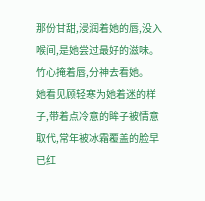那份甘甜,浸润着她的唇,没入喉间,是她尝过最好的滋味。
竹心掩着唇,分神去看她。
她看见顾轻寒为她着迷的样子,带着点冷意的眸子被情意取代,常年被冰霜覆盖的脸早已红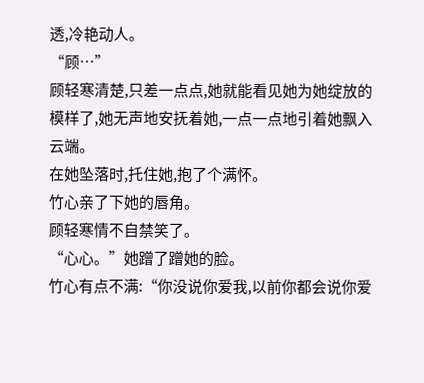透,冷艳动人。
“顾…”
顾轻寒清楚,只差一点点,她就能看见她为她绽放的模样了,她无声地安抚着她,一点一点地引着她飘入云端。
在她坠落时,托住她,抱了个满怀。
竹心亲了下她的唇角。
顾轻寒情不自禁笑了。
“心心。”她蹭了蹭她的脸。
竹心有点不满:“你没说你爱我,以前你都会说你爱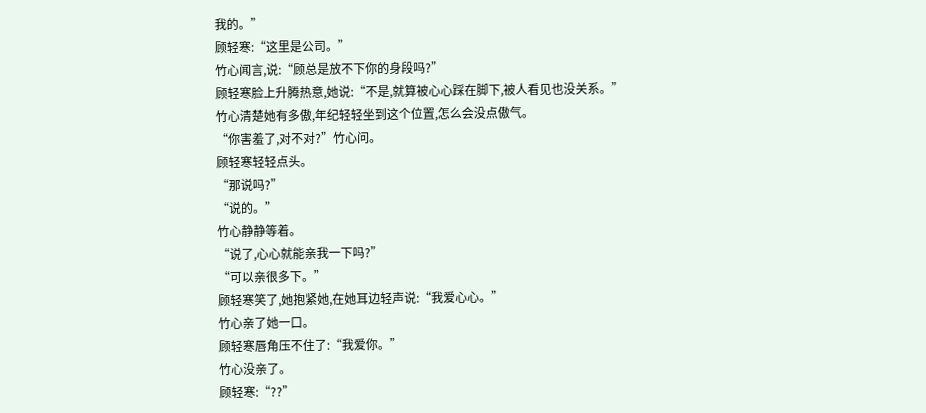我的。”
顾轻寒:“这里是公司。”
竹心闻言,说:“顾总是放不下你的身段吗?”
顾轻寒脸上升腾热意,她说:“不是,就算被心心踩在脚下,被人看见也没关系。”
竹心清楚她有多傲,年纪轻轻坐到这个位置,怎么会没点傲气。
“你害羞了,对不对?”竹心问。
顾轻寒轻轻点头。
“那说吗?”
“说的。”
竹心静静等着。
“说了,心心就能亲我一下吗?”
“可以亲很多下。”
顾轻寒笑了,她抱紧她,在她耳边轻声说:“我爱心心。”
竹心亲了她一口。
顾轻寒唇角压不住了:“我爱你。”
竹心没亲了。
顾轻寒:“??”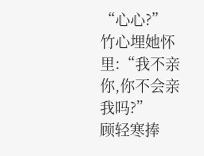“心心?”
竹心埋她怀里:“我不亲你,你不会亲我吗?”
顾轻寒捧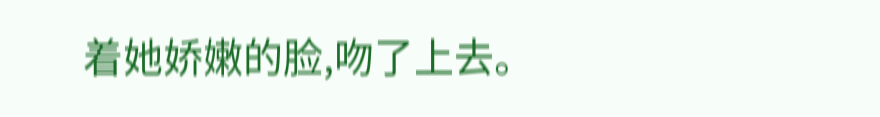着她娇嫩的脸,吻了上去。